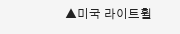▲미국 라이트휠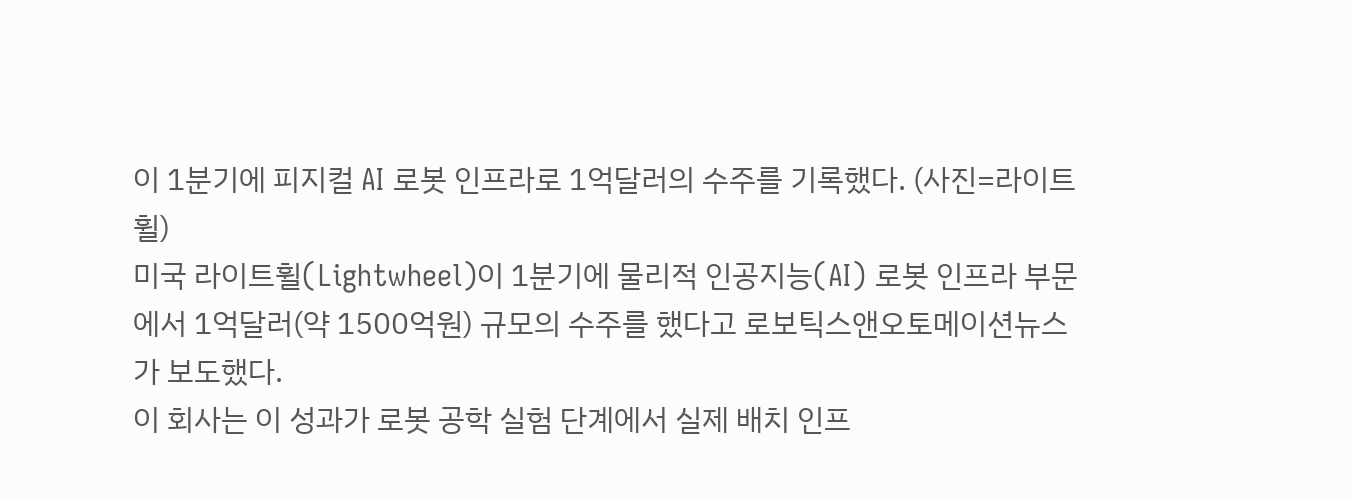이 1분기에 피지컬 AI 로봇 인프라로 1억달러의 수주를 기록했다. (사진=라이트휠)
미국 라이트휠(Lightwheel)이 1분기에 물리적 인공지능(AI) 로봇 인프라 부문에서 1억달러(약 1500억원) 규모의 수주를 했다고 로보틱스앤오토메이션뉴스가 보도했다.
이 회사는 이 성과가 로봇 공학 실험 단계에서 실제 배치 인프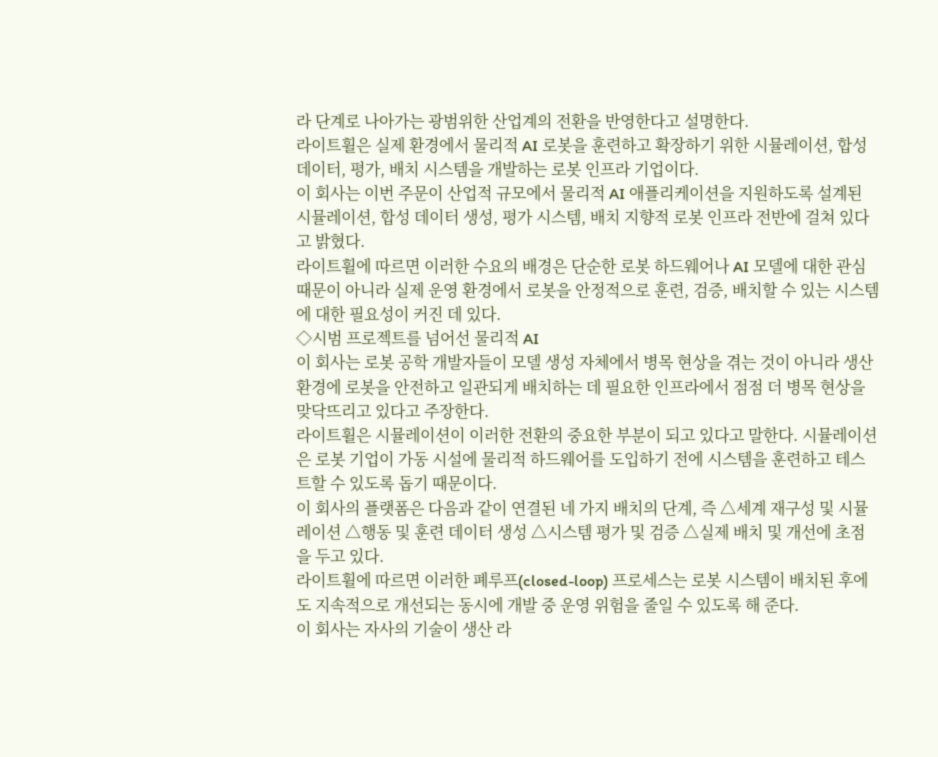라 단계로 나아가는 광범위한 산업계의 전환을 반영한다고 설명한다.
라이트휠은 실제 환경에서 물리적 AI 로봇을 훈련하고 확장하기 위한 시뮬레이션, 합성 데이터, 평가, 배치 시스템을 개발하는 로봇 인프라 기업이다.
이 회사는 이번 주문이 산업적 규모에서 물리적 AI 애플리케이션을 지원하도록 설계된 시뮬레이션, 합성 데이터 생성, 평가 시스템, 배치 지향적 로봇 인프라 전반에 걸쳐 있다고 밝혔다.
라이트휠에 따르면 이러한 수요의 배경은 단순한 로봇 하드웨어나 AI 모델에 대한 관심 때문이 아니라 실제 운영 환경에서 로봇을 안정적으로 훈련, 검증, 배치할 수 있는 시스템에 대한 필요성이 커진 데 있다.
◇시범 프로젝트를 넘어선 물리적 AI
이 회사는 로봇 공학 개발자들이 모델 생성 자체에서 병목 현상을 겪는 것이 아니라 생산 환경에 로봇을 안전하고 일관되게 배치하는 데 필요한 인프라에서 점점 더 병목 현상을 맞닥뜨리고 있다고 주장한다.
라이트휠은 시뮬레이션이 이러한 전환의 중요한 부분이 되고 있다고 말한다. 시뮬레이션은 로봇 기업이 가동 시설에 물리적 하드웨어를 도입하기 전에 시스템을 훈련하고 테스트할 수 있도록 돕기 때문이다.
이 회사의 플랫폼은 다음과 같이 연결된 네 가지 배치의 단계, 즉 △세계 재구성 및 시뮬레이션 △행동 및 훈련 데이터 생성 △시스템 평가 및 검증 △실제 배치 및 개선에 초점을 두고 있다.
라이트휠에 따르면 이러한 폐루프(closed-loop) 프로세스는 로봇 시스템이 배치된 후에도 지속적으로 개선되는 동시에 개발 중 운영 위험을 줄일 수 있도록 해 준다.
이 회사는 자사의 기술이 생산 라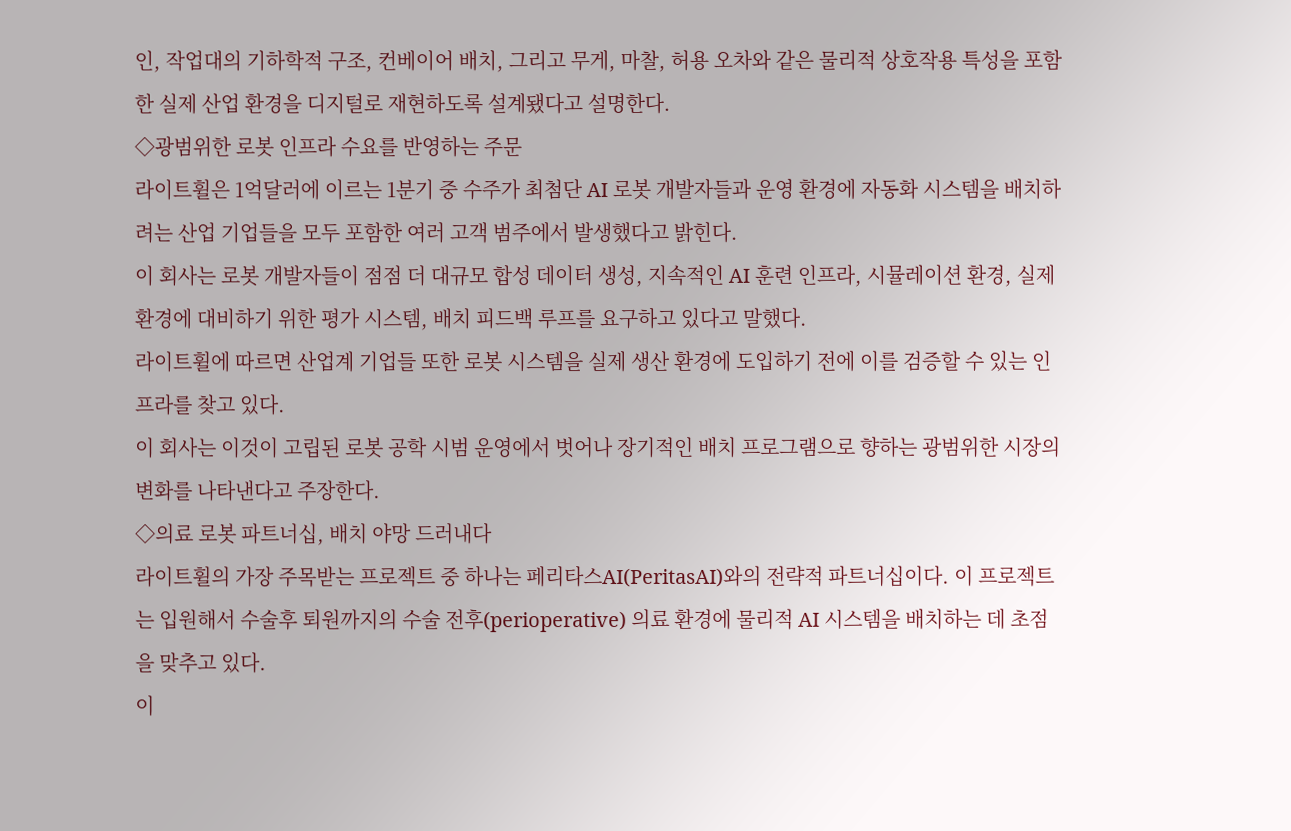인, 작업대의 기하학적 구조, 컨베이어 배치, 그리고 무게, 마찰, 허용 오차와 같은 물리적 상호작용 특성을 포함한 실제 산업 환경을 디지털로 재현하도록 설계됐다고 설명한다.
◇광범위한 로봇 인프라 수요를 반영하는 주문
라이트휠은 1억달러에 이르는 1분기 중 수주가 최첨단 AI 로봇 개발자들과 운영 환경에 자동화 시스템을 배치하려는 산업 기업들을 모두 포함한 여러 고객 범주에서 발생했다고 밝힌다.
이 회사는 로봇 개발자들이 점점 더 대규모 합성 데이터 생성, 지속적인 AI 훈련 인프라, 시뮬레이션 환경, 실제 환경에 대비하기 위한 평가 시스템, 배치 피드백 루프를 요구하고 있다고 말했다.
라이트휠에 따르면 산업계 기업들 또한 로봇 시스템을 실제 생산 환경에 도입하기 전에 이를 검증할 수 있는 인프라를 찾고 있다.
이 회사는 이것이 고립된 로봇 공학 시범 운영에서 벗어나 장기적인 배치 프로그램으로 향하는 광범위한 시장의 변화를 나타낸다고 주장한다.
◇의료 로봇 파트너십, 배치 야망 드러내다
라이트휠의 가장 주목받는 프로젝트 중 하나는 페리타스AI(PeritasAI)와의 전략적 파트너십이다. 이 프로젝트는 입원해서 수술후 퇴원까지의 수술 전후(perioperative) 의료 환경에 물리적 AI 시스템을 배치하는 데 초점을 맞추고 있다.
이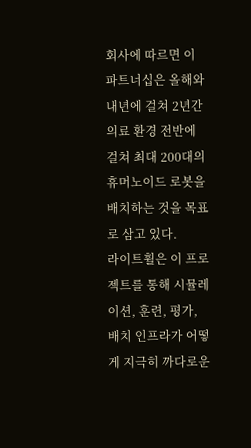회사에 따르면 이 파트너십은 올해와 내년에 걸쳐 2년간 의료 환경 전반에 걸쳐 최대 200대의 휴머노이드 로봇을 배치하는 것을 목표로 삼고 있다.
라이트휠은 이 프로젝트를 통해 시뮬레이션, 훈련, 평가, 배치 인프라가 어떻게 지극히 까다로운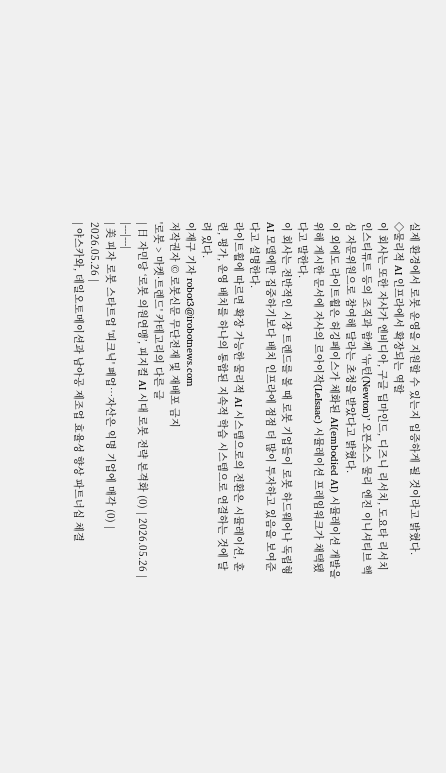실제 환경에서 로봇 운영을 지원할 수 있는지 입증하게 될 것이라고 밝혔다.
◇물리적 AI 인프라에서 확장되는 역할
이 회사는 또한 자사가 엔비디아, 구글 딥마인드, 디즈니 리서치, 도요타 리서치 인스티튜트 등의 조직과 함께 ‘뉴턴(Newton)’ 오픈소스 물리 엔진 이니셔티브 핵심 자문위원으로 참여해 달라는 초청을 받았다고 밝혔다.
이 외에도 라이트휠은 허깅페이스가 체화된 AI(embodied AI) 시뮬레이션 개발을 위해 게시한 문서에 자사의 르아이작(LeIsaac) 시뮬레이션 프레임워크가 채택됐다고 말한다.
이 회사는 전반적인 시장 트렌드를 볼 때 로봇 기업들이 로봇 하드웨어나 독립형 AI 모델에만 집중하기보다 배치 인프라에 점점 더 많이 투자하고 있음을 보여준다고 설명한다.
라이트휠에 따르면 확장 가능한 물리적 AI 시스템으로의 전환은 시뮬레이션, 훈련, 평가, 운영 배치를 하나의 통합된 지속적 학습 시스템으로 연결하는 것에 달려 있다.
이재구 기자 robot3@irobotnews.com
저작권자 © 로봇신문 무단전재 및 재배포 금지
'로봇 > 마켓·트렌드' 카테고리의 다른 글
| 日 자민당 ‘로봇 의원연맹’, 피지컬 AI 시대 로봇 전략 본격화 (0) | 2026.05.26 |
|---|---|
| 美 피자 로봇 스타트업 '피크닉' 폐업…자산은 익명 기업에 매각 (0) | 2026.05.26 |
| 야스카와, 데일오토메이션과 남아공 제조업 효율성 향상 파트너십 체결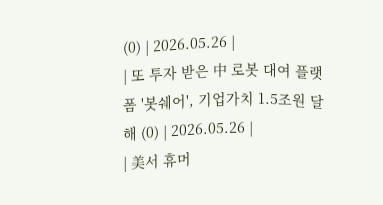(0) | 2026.05.26 |
| 또 투자 받은 中 로봇 대여 플랫폼 '봇쉐어', 기업가치 1.5조원 달해 (0) | 2026.05.26 |
| 美서 휴머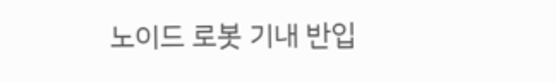노이드 로봇 기내 반입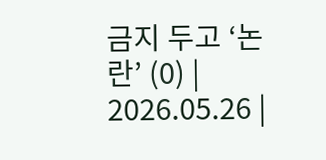금지 두고 ‘논란’ (0) | 2026.05.26 |